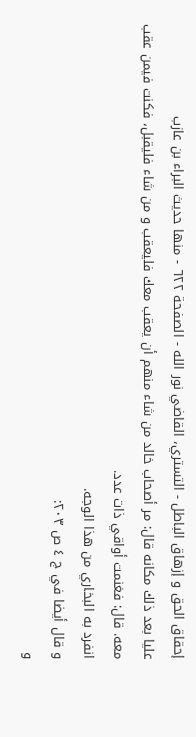إحقاق الحق و إزهاق الباطل - التستري، القاضي نور الله - الصفحة ٦٢٢ - منها حديث البراء بن عازب
عليا بعد ذلك مكانه قال: مر أصحاب خالد من شاء منهم أن يعقب معك فليعقب و من شاء فليقبل، فكنت فيمن عقب معه. قال: فغنمت أواقي ذات عدد.
انفرد به البخاري من هذا الوجه.
و قال أيضا في ج ٤ ص ٢٠٣:
و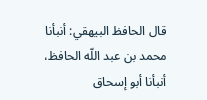قال الحافظ البيهقي: أنبأنا محمد بن عبد اللّه الحافظ، أنبأنا أبو إسحاق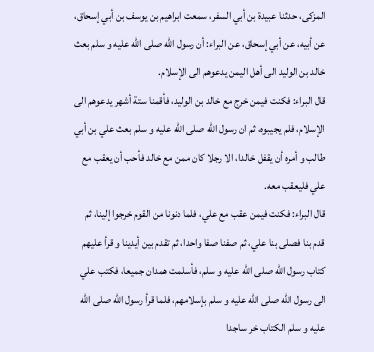المزكى، حدثنا عبيدة بن أبي السفر، سمعت ابراهيم بن يوسف بن أبي إسحاق، عن أبيه، عن أبي إسحاق، عن البراء: أن رسول اللّه صلى اللّه عليه و سلم بعث خالد بن الوليد الى أهل اليمن يدعوهم الى الإسلام.
قال البراء: فكنت فيمن خرج مع خالد بن الوليد، فأقمنا ستة أشهر يدعوهم الى الإسلام، فلم يجيبوه، ثم ان رسول اللّه صلى اللّه عليه و سلم بعث علي بن أبي طالب و أمره أن يقفل خالدا، الا رجلا كان ممن مع خالد فأحب أن يعقب مع علي فليعقب معه.
قال البراء: فكنت فيمن عقب مع علي، فلما دنونا من القوم خرجوا إلينا، ثم قدم بنا فصلى بنا علي، ثم صفنا صفا واحدا، ثم تقدم بين أيدينا و قرأ عليهم كتاب رسول اللّه صلى اللّه عليه و سلم، فأسلمت همدان جميعا، فكتب علي الى رسول اللّه صلى اللّه عليه و سلم بإسلامهم، فلما قرأ رسول اللّه صلى اللّه عليه و سلم الكتاب خر ساجدا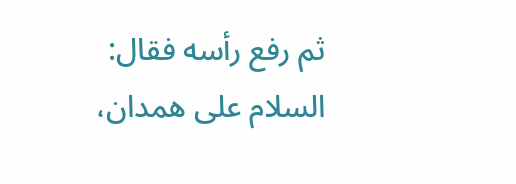ثم رفع رأسه فقال: السلام على همدان،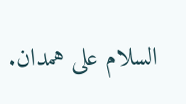السلام على همدان.